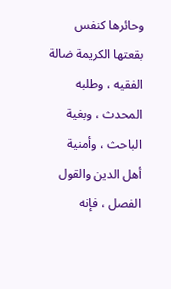وحائرها كنفس بقعتها الكريمة ضالة الفقيه ، وطلبه المحدث ، وبغية الباحث ، وأمنية أهل الدين والقول الفصل ، فإنه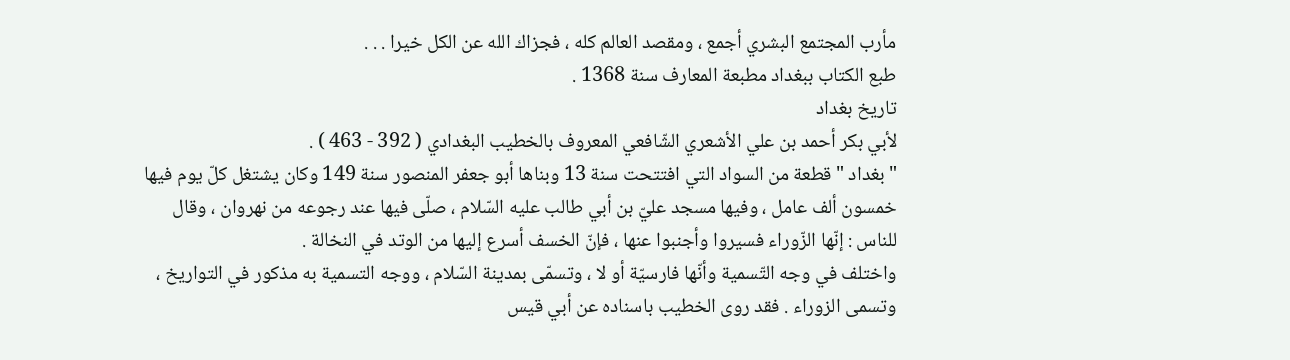مأرب المجتمع البشري أجمع ، ومقصد العالم كله ، فجزاك الله عن الكل خيرا . . .
طبع الكتاب ببغداد مطبعة المعارف سنة 1368 .
تاريخ بغداد
لأبي بكر أحمد بن علي الأشعري الشّافعي المعروف بالخطيب البغدادي ( 392 - 463 ) .
" بغداد " قطعة من السواد التي افتتحت سنة 13 وبناها أبو جعفر المنصور سنة 149 وكان يشتغل كلّ يوم فيها خمسون ألف عامل ، وفيها مسجد عليّ بن أبي طالب عليه السّلام ، صلّى فيها عند رجوعه من نهروان ، وقال للناس : إنّها الزّوراء فسيروا وأجنبوا عنها ، فإنّ الخسف أسرع إليها من الوتد في النخالة .
واختلف في وجه التّسمية وأنّها فارسيّة أو لا ، وتسمّى بمدينة السّلام ، ووجه التسمية به مذكور في التواريخ ، وتسمى الزوراء . فقد روى الخطيب باسناده عن أبي قيس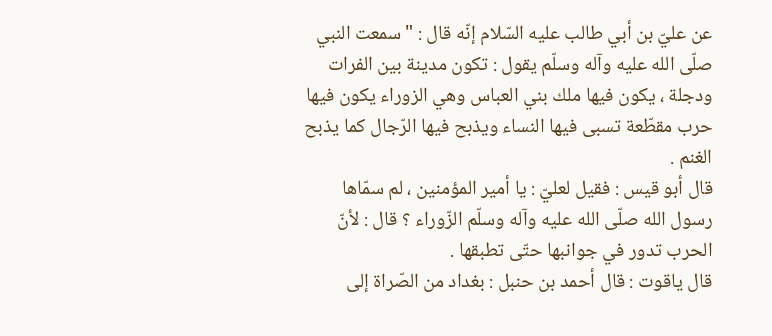عن عليّ بن أبي طالب عليه السّلام إنّه قال : " سمعت النبي صلّى الله عليه وآله وسلّم يقول : تكون مدينة بين الفرات ودجلة ، يكون فيها ملك بني العباس وهي الزوراء يكون فيها حرب مقطّعة تسبى فيها النساء ويذبح فيها الرّجال كما يذبح الغنم .
قال أبو قيس : فقيل لعليّ : يا أمير المؤمنين ، لم سمّاها رسول الله صلّى الله عليه وآله وسلّم الزّوراء ؟ قال : لأنّ الحرب تدور في جوانبها حتّى تطبقها .
قال ياقوت : قال أحمد بن حنبل : بغداد من الصّراة إلى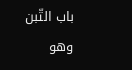باب التّبن وهو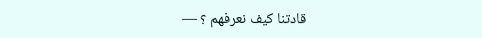قادتنا كيف نعرفهم ؟ —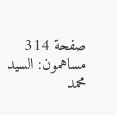صفحة 314
مساهمون: السيد محمد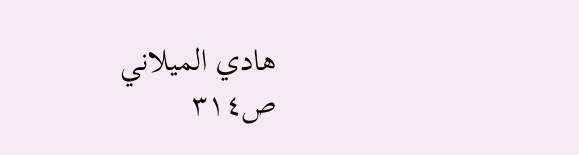هادي الميلاني
ص٣١٤